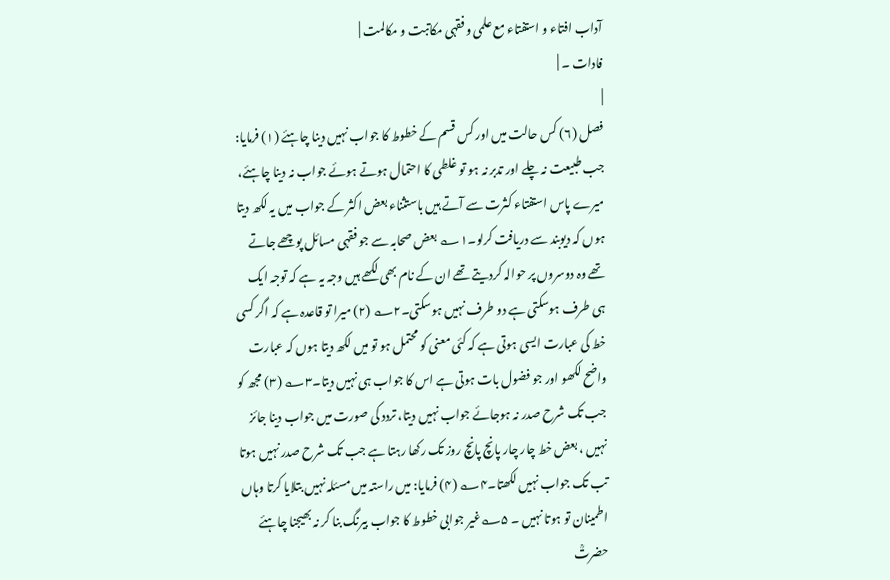آداب افتاء و استفتاء مع علمی و فقہی مکاتبت و مکالمت |
فادات ۔ |
|
فصل (۶) کس حالت میں اور کس قسم کے خطوط کا جواب نہیں دینا چاہئے (۱) فرمایا: جب طبیعت نہ چلے اور تدبر نہ ہو تو غلطی کا احتمال ہوتے ہوئے جواب نہ دینا چاہئے، میرے پاس استفتاء کثرت سے آتے ہیں باستثناء بعض اکثر کے جواب میں یہ لکھ دیتا ہوں کہ دیوبند سے دریافت کرلو۔۱؎ بعض صحابہ سے جو فقہی مسائل پوچھے جاتے تھے وہ دوسروں پر حوالہ کردیتے تھے ان کے نام بھی لکھے ہیں وجہ یہ ہے کہ توجہ ایک ہی طرف ہوسکتی ہے دو طرف نہیں ہوسکتی۔۲؎ (۲) میرا تو قاعدہ ہے کہ اگر کسی خط کی عبارت ایسی ہوتی ہے کہ کئی معنی کو محتمل ہو تو میں لکھ دیتا ہوں کہ عبارت واضح لکھو اور جو فضول بات ہوتی ہے اس کا جواب ہی نہیں دیتا۔۳؎ (۳) مجھ کو جب تک شرح صدر نہ ہوجائے جواب نہیں دیتا، تردد کی صورت میں جواب دینا جائز نہیں ، بعض خط چار چار پانچ پانچ روز تک رکھا رہتا ہے جب تک شرح صدر نہیں ہوتا تب تک جواب نہیں لکھتا۔۴؎ (۴) فرمایا: میں راستہ میں مسئلہ نہیں بتلایا کرتا وہاں اطمینان تو ہوتا نہیں ۔ ۵؎غیر جوابی خطوط کا جواب بیرنگ بنا کر نہ بھیجنا چاہئے حضرتؒ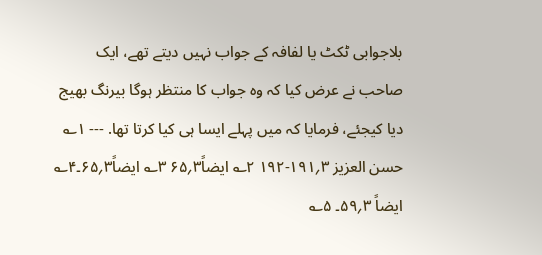بلاجوابی ٹکٹ یا لفافہ کے جواب نہیں دیتے تھے، ایک صاحب نے عرض کیا کہ وہ جواب کا منتظر ہوگا بیرنگ بھیج دیا کیجئے، فرمایا کہ میں پہلے ایسا ہی کیا کرتا تھا. --- ۱؎ حسن العزیز ۳؍۱۹۱-۱۹۲ ۲؎ ایضاً۳؍۶۵ ۳؎ ایضاً۳؍۶۵۔۴؎ ایضاً ۳؍۵۹۔ ۵؎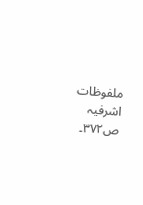ملفوظات اشرفیہ ص۳۷۲۔